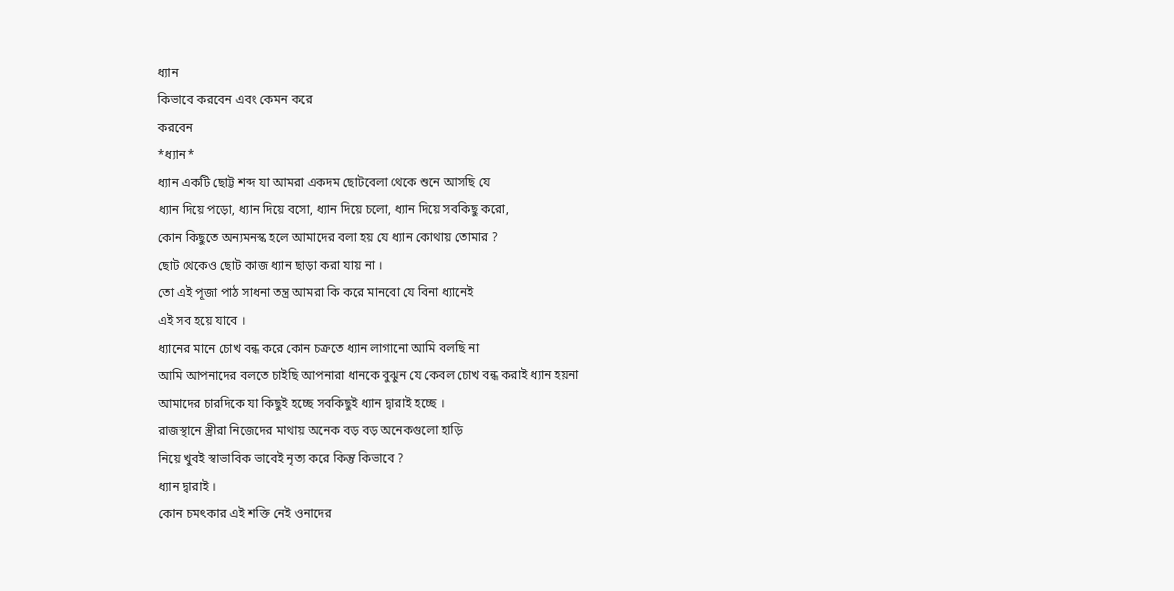ধ্যান
কিভাবে করবেন এবং কেমন করে
করবেন
*ধ্যান*
ধ্যান একটি ছোট্ট শব্দ যা আমরা একদম ছোটবেলা থেকে শুনে আসছি যে
ধ্যান দিয়ে পড়ো, ধ্যান দিয়ে বসো, ধ্যান দিয়ে চলো, ধ্যান দিয়ে সবকিছু করো,
কোন কিছুতে অন্যমনস্ক হলে আমাদের বলা হয় যে ধ্যান কোথায় তোমার ?
ছোট থেকেও ছোট কাজ ধ্যান ছাড়া করা যায় না ।
তো এই পূজা পাঠ সাধনা তন্ত্র আমরা কি করে মানবো যে বিনা ধ্যানেই
এই সব হয়ে যাবে ।
ধ্যানের মানে চোখ বন্ধ করে কোন চক্রতে ধ্যান লাগানো আমি বলছি না
আমি আপনাদের বলতে চাইছি আপনারা ধানকে বুঝুন যে কেবল চোখ বন্ধ করাই ধ্যান হয়না
আমাদের চারদিকে যা কিছুই হচ্ছে সবকিছুই ধ্যান দ্বারাই হচ্ছে ।
রাজস্থানে স্ত্রীরা নিজেদের মাথায় অনেক বড় বড় অনেকগুলো হাড়ি
নিয়ে খুবই স্বাভাবিক ভাবেই নৃত্য করে কিন্তু কিভাবে ?
ধ্যান দ্বারাই ।
কোন চমৎকার এই শক্তি নেই ওনাদের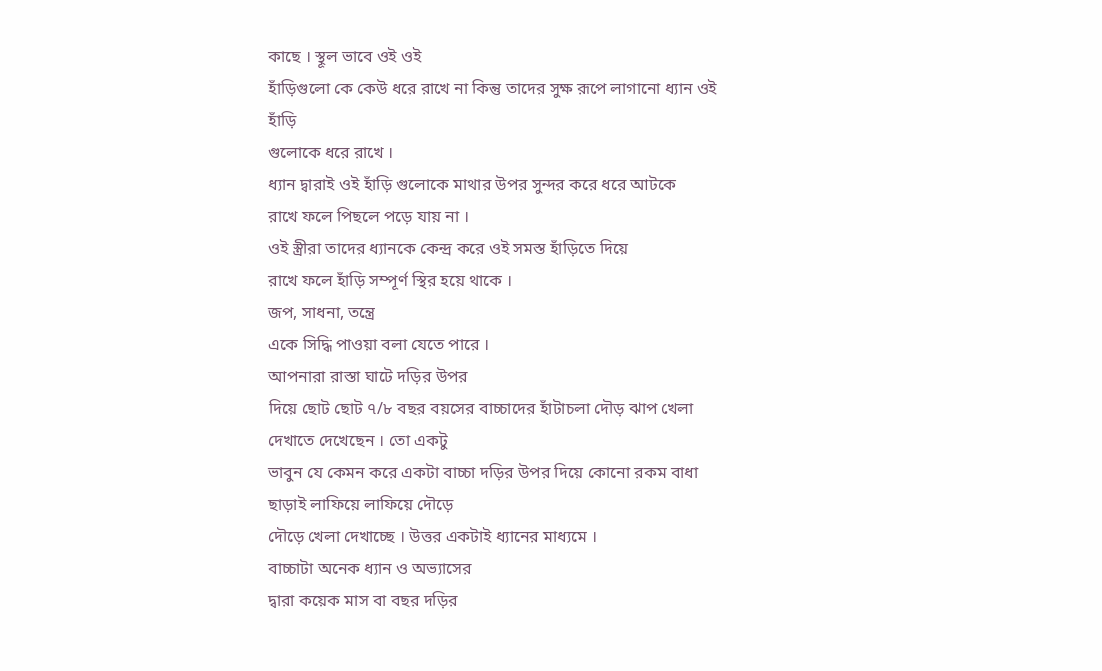কাছে । স্থূল ভাবে ওই ওই
হাঁড়িগুলো কে কেউ ধরে রাখে না কিন্তু তাদের সুক্ষ রূপে লাগানো ধ্যান ওই হাঁড়ি
গুলোকে ধরে রাখে ।
ধ্যান দ্বারাই ওই হাঁড়ি গুলোকে মাথার উপর সুন্দর করে ধরে আটকে
রাখে ফলে পিছলে পড়ে যায় না ।
ওই স্ত্রীরা তাদের ধ্যানকে কেন্দ্র করে ওই সমস্ত হাঁড়িতে দিয়ে
রাখে ফলে হাঁড়ি সম্পূর্ণ স্থির হয়ে থাকে ।
জপ, সাধনা, তন্ত্রে
একে সিদ্ধি পাওয়া বলা যেতে পারে ।
আপনারা রাস্তা ঘাটে দড়ির উপর
দিয়ে ছোট ছোট ৭/৮ বছর বয়সের বাচ্চাদের হাঁটাচলা দৌড় ঝাপ খেলা দেখাতে দেখেছেন । তো একটু
ভাবুন যে কেমন করে একটা বাচ্চা দড়ির উপর দিয়ে কোনো রকম বাধা ছাড়াই লাফিয়ে লাফিয়ে দৌড়ে
দৌড়ে খেলা দেখাচ্ছে । উত্তর একটাই ধ্যানের মাধ্যমে ।
বাচ্চাটা অনেক ধ্যান ও অভ্যাসের
দ্বারা কয়েক মাস বা বছর দড়ির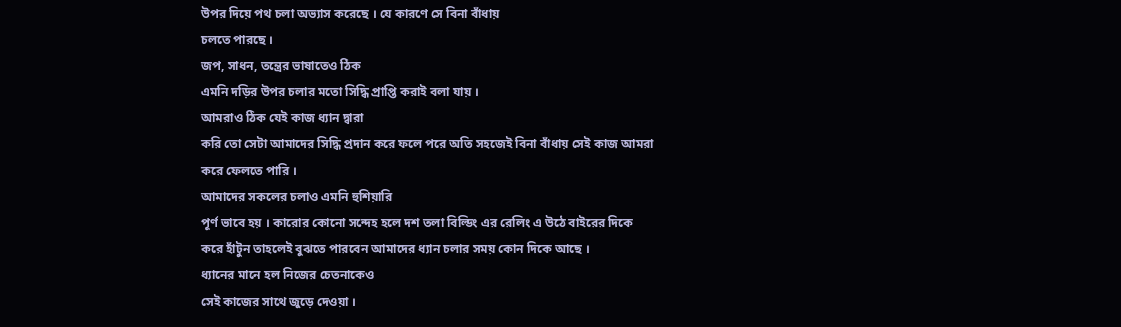উপর দিয়ে পথ চলা অভ্যাস করেছে । যে কারণে সে বিনা বাঁধায়
চলতে পারছে ।
জপ, সাধন, তন্ত্রের ভাষাতেও ঠিক
এমনি দড়ির উপর চলার মতো সিদ্ধি প্রাপ্তি করাই বলা যায় ।
আমরাও ঠিক যেই কাজ ধ্যান দ্বারা
করি তো সেটা আমাদের সিদ্ধি প্রদান করে ফলে পরে অতি সহজেই বিনা বাঁধায় সেই কাজ আমরা
করে ফেলতে পারি ।
আমাদের সকলের চলাও এমনি হুশিয়ারি
পূর্ণ ভাবে হয় । কারোর কোনো সন্দেহ হলে দশ তলা বিল্ডিং এর রেলিং এ উঠে বাইরের দিকে
করে হাঁটুন তাহলেই বুঝতে পারবেন আমাদের ধ্যান চলার সময় কোন দিকে আছে ।
ধ্যানের মানে হল নিজের চেতনাকেও
সেই কাজের সাথে জুড়ে দেওয়া ।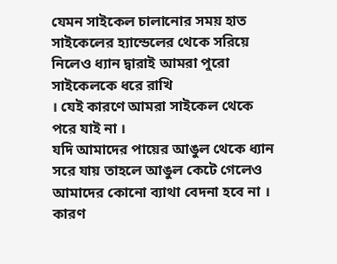যেমন সাইকেল চালানোর সময় হাত
সাইকেলের হ্যান্ডেলের থেকে সরিয়ে নিলেও ধ্যান দ্বারাই আমরা পুরো সাইকেলকে ধরে রাখি
। যেই কারণে আমরা সাইকেল থেকে পরে যাই না ।
যদি আমাদের পায়ের আঙুল থেকে ধ্যান
সরে যায় তাহলে আঙুল কেটে গেলেও আমাদের কোনো ব্যাথা বেদনা হবে না ।
কারণ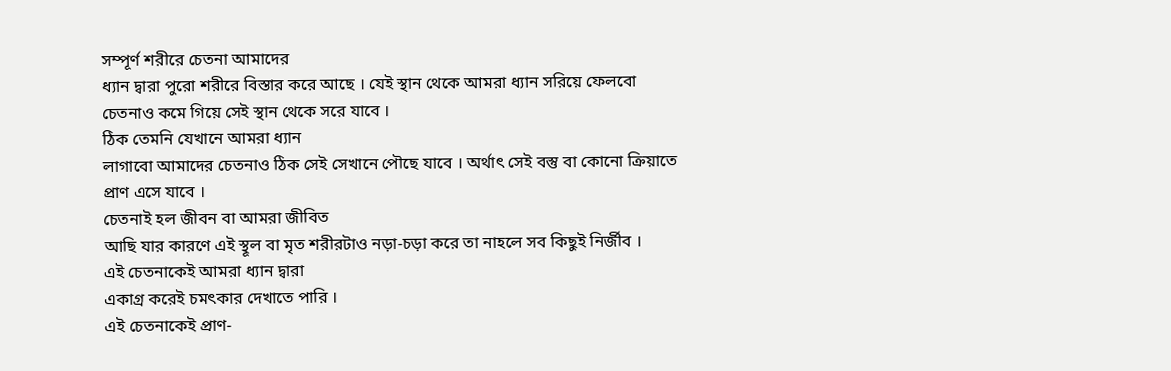সম্পূর্ণ শরীরে চেতনা আমাদের
ধ্যান দ্বারা পুরো শরীরে বিস্তার করে আছে । যেই স্থান থেকে আমরা ধ্যান সরিয়ে ফেলবো
চেতনাও কমে গিয়ে সেই স্থান থেকে সরে যাবে ।
ঠিক তেমনি যেখানে আমরা ধ্যান
লাগাবো আমাদের চেতনাও ঠিক সেই সেখানে পৌছে যাবে । অর্থাৎ সেই বস্তু বা কোনো ক্রিয়াতে
প্রাণ এসে যাবে ।
চেতনাই হল জীবন বা আমরা জীবিত
আছি যার কারণে এই স্থূল বা মৃত শরীরটাও নড়া-চড়া করে তা নাহলে সব কিছুই নির্জীব ।
এই চেতনাকেই আমরা ধ্যান দ্বারা
একাগ্র করেই চমৎকার দেখাতে পারি ।
এই চেতনাকেই প্রাণ-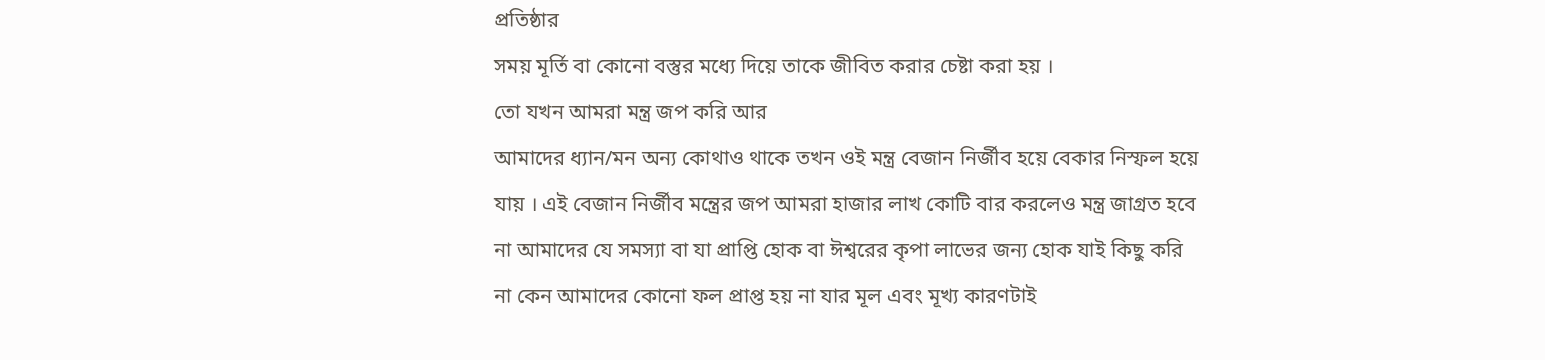প্রতিষ্ঠার
সময় মূর্তি বা কোনো বস্তুর মধ্যে দিয়ে তাকে জীবিত করার চেষ্টা করা হয় ।
তো যখন আমরা মন্ত্র জপ করি আর
আমাদের ধ্যান/মন অন্য কোথাও থাকে তখন ওই মন্ত্র বেজান নির্জীব হয়ে বেকার নিস্ফল হয়ে
যায় । এই বেজান নির্জীব মন্ত্রের জপ আমরা হাজার লাখ কোটি বার করলেও মন্ত্র জাগ্রত হবে
না আমাদের যে সমস্যা বা যা প্রাপ্তি হোক বা ঈশ্বরের কৃপা লাভের জন্য হোক যাই কিছু করি
না কেন আমাদের কোনো ফল প্রাপ্ত হয় না যার মূল এবং মূখ্য কারণটাই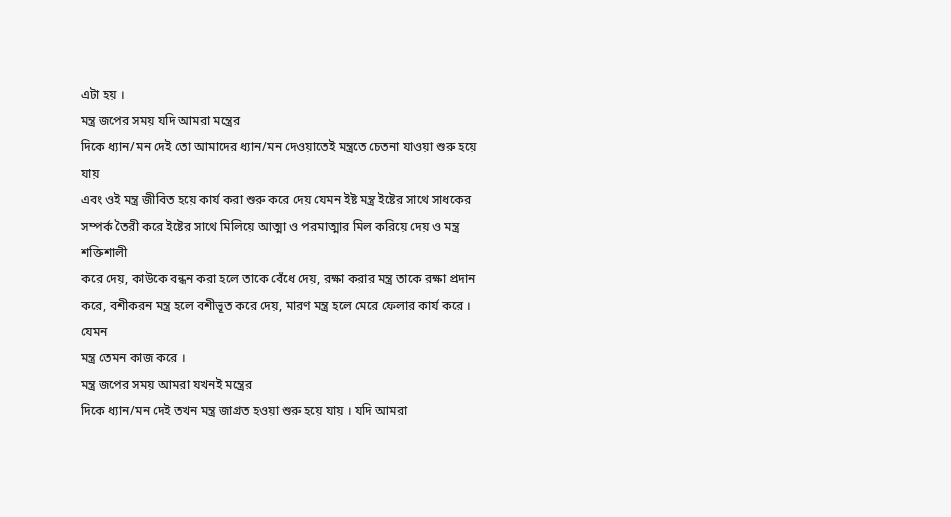এটা হয় ।
মন্ত্র জপের সময় যদি আমরা মন্ত্রের
দিকে ধ্যান/মন দেই তো আমাদের ধ্যান/মন দেওয়াতেই মন্ত্রতে চেতনা যাওয়া শুরু হয়ে যায়
এবং ওই মন্ত্র জীবিত হয়ে কার্য করা শুরু করে দেয় যেমন ইষ্ট মন্ত্র ইষ্টের সাথে সাধকের
সম্পর্ক তৈরী করে ইষ্টের সাথে মিলিয়ে আত্মা ও পরমাত্মার মিল করিয়ে দেয় ও মন্ত্র শক্তিশালী
করে দেয়, কাউকে বন্ধন করা হলে তাকে বেঁধে দেয়, রক্ষা করার মন্ত্র তাকে রক্ষা প্রদান
করে, বশীকরন মন্ত্র হলে বশীভূত করে দেয়, মারণ মন্ত্র হলে মেরে ফেলার কার্য করে । যেমন
মন্ত্র তেমন কাজ করে ।
মন্ত্র জপের সময় আমরা যখনই মন্ত্রের
দিকে ধ্যান/মন দেই তখন মন্ত্র জাগ্রত হওয়া শুরু হয়ে যায় । যদি আমরা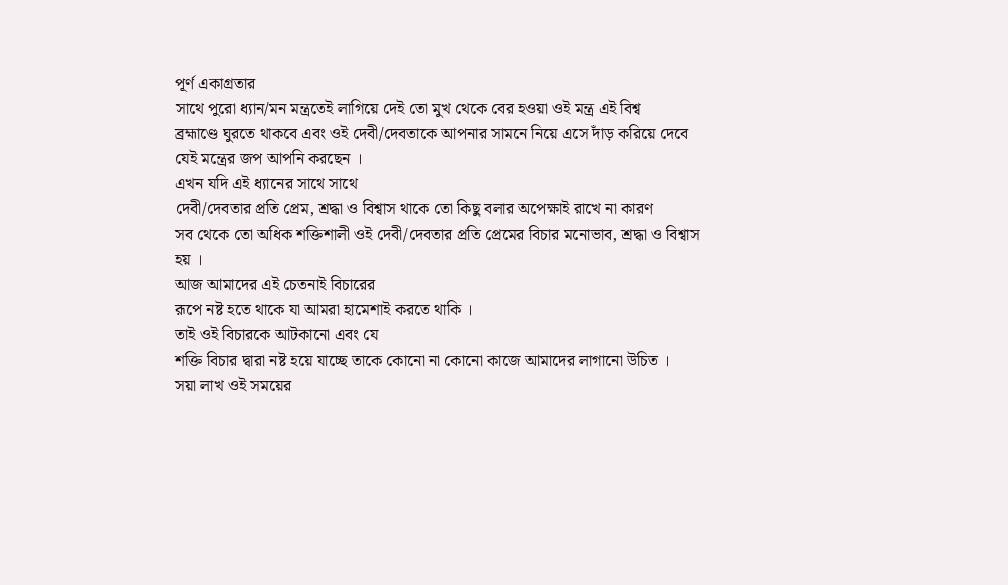পূর্ণ একাগ্রতার
সাথে পুরো ধ্যান/মন মন্ত্রতেই লাগিয়ে দেই তো মুখ থেকে বের হওয়া ওই মন্ত্র এই বিশ্ব
ব্রহ্মাণ্ডে ঘুরতে থাকবে এবং ওই দেবী/দেবতাকে আপনার সামনে নিয়ে এসে দাঁড় করিয়ে দেবে
যেই মন্ত্রের জপ আপনি করছেন ।
এখন যদি এই ধ্যানের সাথে সাথে
দেবী/দেবতার প্রতি প্রেম, শ্রদ্ধা ও বিশ্বাস থাকে তো কিছু বলার অপেক্ষাই রাখে না কারণ
সব থেকে তো অধিক শক্তিশালী ওই দেবী/দেবতার প্রতি প্রেমের বিচার মনোভাব, শ্রদ্ধা ও বিশ্বাস
হয় ।
আজ আমাদের এই চেতনাই বিচারের
রূপে নষ্ট হতে থাকে যা আমরা হামেশাই করতে থাকি ।
তাই ওই বিচারকে আটকানো এবং যে
শক্তি বিচার দ্বারা নষ্ট হয়ে যাচ্ছে তাকে কোনো না কোনো কাজে আমাদের লাগানো উচিত ।
সয়া লাখ ওই সময়ের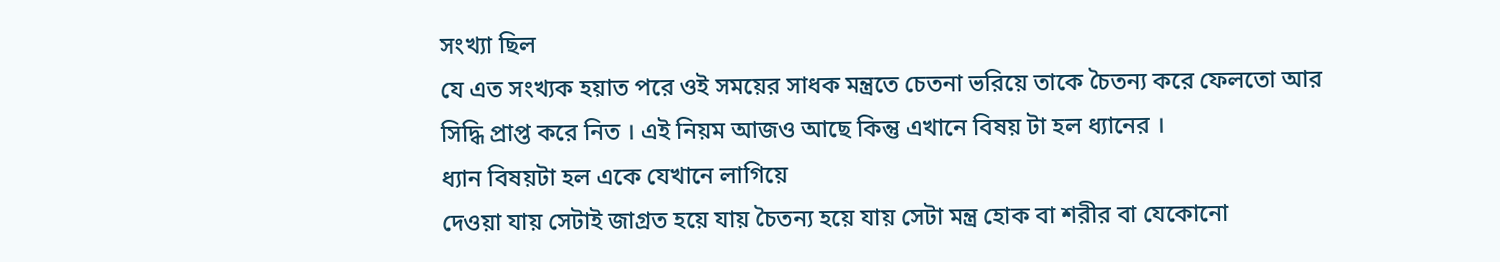সংখ্যা ছিল
যে এত সংখ্যক হয়াত পরে ওই সময়ের সাধক মন্ত্রতে চেতনা ভরিয়ে তাকে চৈতন্য করে ফেলতো আর
সিদ্ধি প্রাপ্ত করে নিত । এই নিয়ম আজও আছে কিন্তু এখানে বিষয় টা হল ধ্যানের ।
ধ্যান বিষয়টা হল একে যেখানে লাগিয়ে
দেওয়া যায় সেটাই জাগ্রত হয়ে যায় চৈতন্য হয়ে যায় সেটা মন্ত্র হোক বা শরীর বা যেকোনো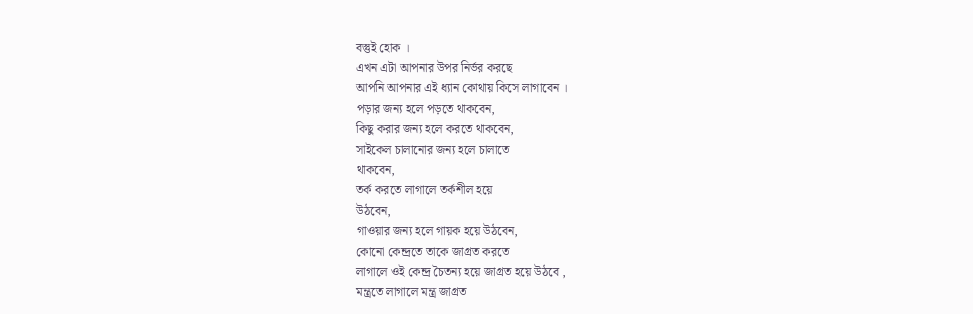বস্তুই হোক ।
এখন এটা আপনার উপর নির্ভর করছে
আপনি আপনার এই ধ্যান কোথায় কিসে লাগাবেন ।
পড়ার জন্য হলে পড়তে থাকবেন,
কিছু করার জন্য হলে করতে থাকবেন,
সাইকেল চালানোর জন্য হলে চালাতে
থাকবেন,
তর্ক করতে লাগালে তর্কশীল হয়ে
উঠবেন,
গাওয়ার জন্য হলে গায়ক হয়ে উঠবেন,
কোনো কেন্দ্রতে তাকে জাগ্রত করতে
লাগালে ওই কেন্দ্র চৈতন্য হয়ে জাগ্রত হয়ে উঠবে ,
মন্ত্রতে লাগালে মন্ত্র জাগ্রত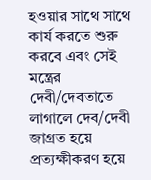হওয়ার সাথে সাথে কার্য করতে শুরু করবে এবং সেই মন্ত্রের দেবী/দেবতাতে লাগালে দেব/দেবী
জাগ্রত হয়ে প্রত্যক্ষীকরণ হয়ে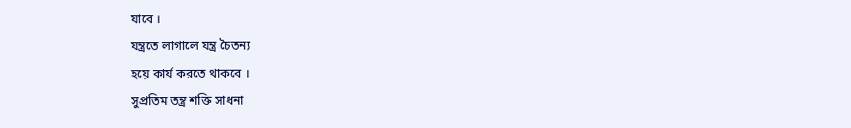যাবে ।
যন্ত্রতে লাগালে যন্ত্র চৈতন্য
হয়ে কার্য করতে থাকবে ।
সুপ্রতিম তন্ত্র শক্তি সাধনা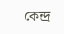কেন্দ্র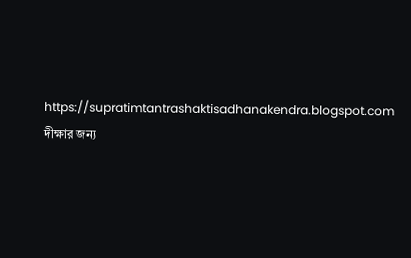https://supratimtantrashaktisadhanakendra.blogspot.com
দীক্ষার জন্য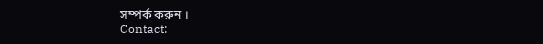সম্পর্ক করুন ।
Contact: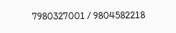7980327001 / 9804582218